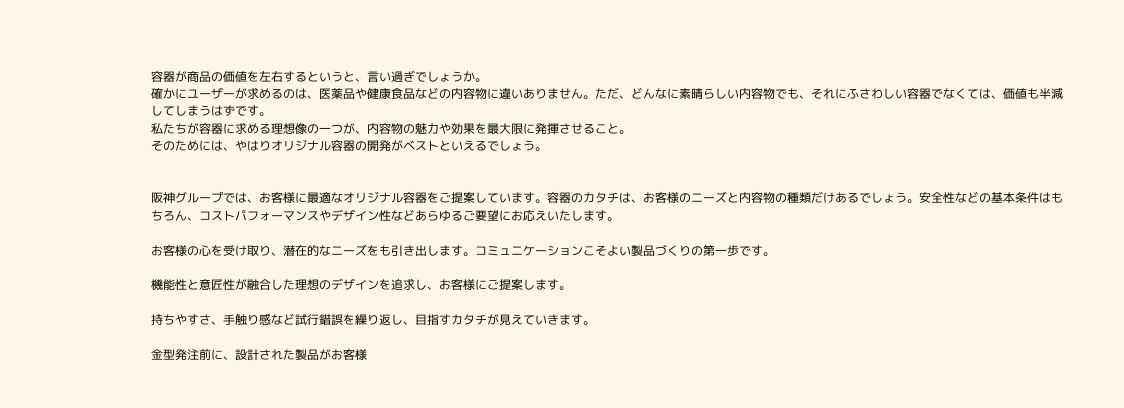容器が商品の価値を左右するというと、言い過ぎでしょうか。
確かにユーザーが求めるのは、医薬品や健康食品などの内容物に違いありません。ただ、どんなに素晴らしい内容物でも、それにふさわしい容器でなくては、価値も半減してしまうはずです。
私たちが容器に求める理想像の一つが、内容物の魅力や効果を最大限に発揮させること。
そのためには、やはりオリジナル容器の開発がベストといえるでしょう。


阪神グループでは、お客様に最適なオリジナル容器をご提案しています。容器のカタチは、お客様のニーズと内容物の種類だけあるでしょう。安全性などの基本条件はもちろん、コストパフォーマンスやデザイン性などあらゆるご要望にお応えいたします。

お客様の心を受け取り、潜在的なニーズをも引き出します。コミュニケーションこそよい製品づくりの第一歩です。

機能性と意匠性が融合した理想のデザインを追求し、お客様にご提案します。

持ちやすさ、手触り感など試行錯誤を繰り返し、目指すカタチが見えていきます。

金型発注前に、設計された製品がお客様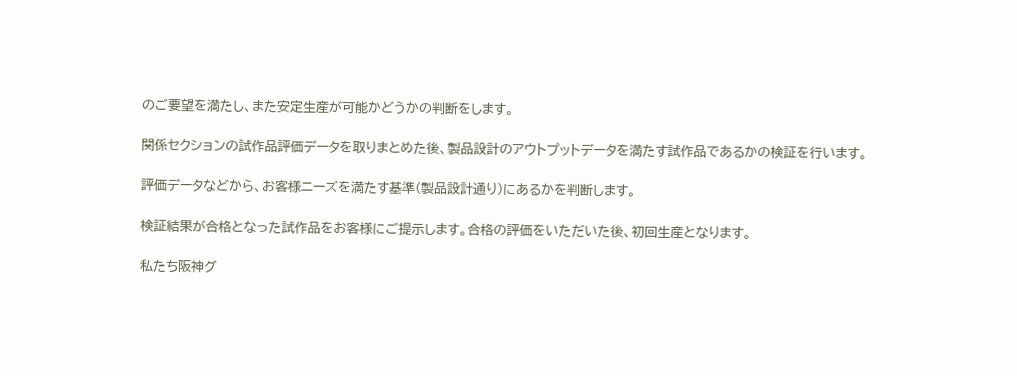のご要望を満たし、また安定生産が可能かどうかの判断をします。

関係セクションの試作品評価データを取りまとめた後、製品設計のアウトプットデータを満たす試作品であるかの検証を行います。

評価データなどから、お客様ニーズを満たす基準(製品設計通り)にあるかを判断します。

検証結果が合格となった試作品をお客様にご提示します。合格の評価をいただいた後、初回生産となります。

私たち阪神グ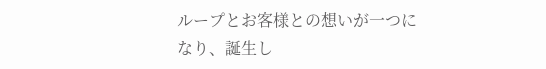ループとお客様との想いが一つになり、誕生し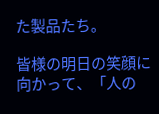た製品たち。

皆様の明日の笑顔に向かって、「人の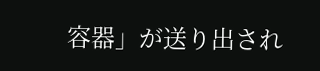容器」が送り出され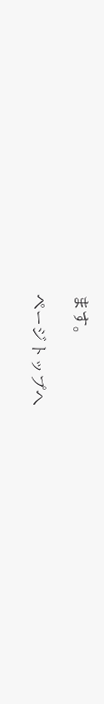ます。

ページトップへ